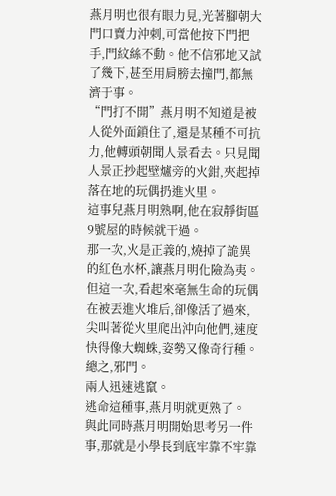燕月明也很有眼力見,光著腳朝大門口賣力沖刺,可當他按下門把手,門紋絲不動。他不信邪地又試了幾下,甚至用肩膀去撞門,都無濟于事。
“門打不開”燕月明不知道是被人從外面鎖住了,還是某種不可抗力,他轉頭朝聞人景看去。只見聞人景正抄起壁爐旁的火鉗,夾起掉落在地的玩偶扔進火里。
這事兒燕月明熟啊,他在寂靜街區9號屋的時候就干過。
那一次,火是正義的,燒掉了詭異的紅色水杯,讓燕月明化險為夷。但這一次,看起來毫無生命的玩偶在被丟進火堆后,卻像活了過來,尖叫著從火里爬出沖向他們,速度快得像大蜘蛛,姿勢又像奇行種。
總之,邪門。
兩人迅速逃竄。
逃命這種事,燕月明就更熟了。
與此同時燕月明開始思考另一件事,那就是小學長到底牢靠不牢靠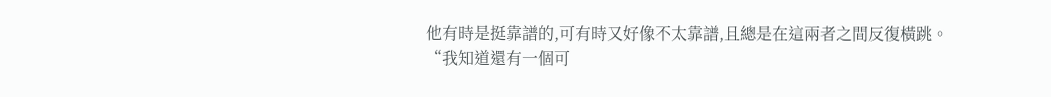他有時是挺靠譜的,可有時又好像不太靠譜,且總是在這兩者之間反復橫跳。
“我知道還有一個可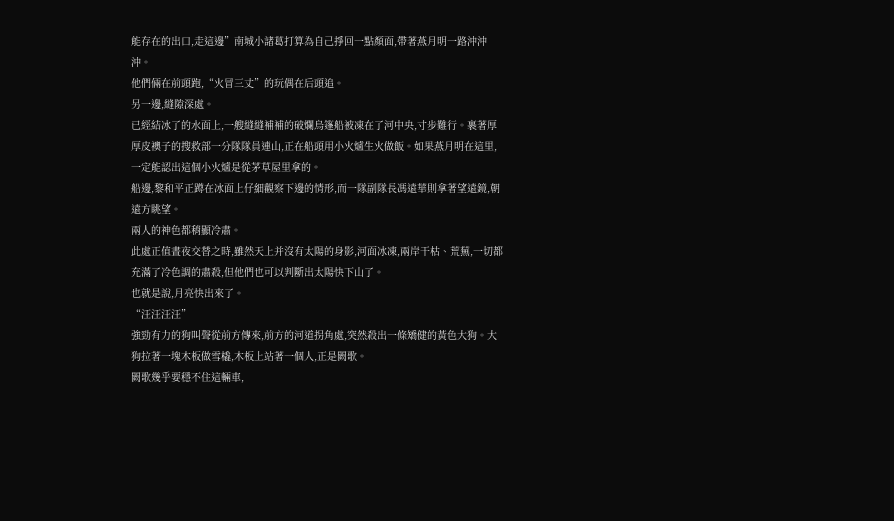能存在的出口,走這邊”南城小諸葛打算為自己掙回一點顏面,帶著燕月明一路沖沖沖。
他們倆在前頭跑,“火冒三丈”的玩偶在后頭追。
另一邊,縫隙深處。
已經結冰了的水面上,一艘縫縫補補的破爛烏篷船被凍在了河中央,寸步難行。裹著厚厚皮襖子的搜救部一分隊隊員連山,正在船頭用小火爐生火做飯。如果燕月明在這里,一定能認出這個小火爐是從茅草屋里拿的。
船邊,黎和平正蹲在冰面上仔細觀察下邊的情形,而一隊副隊長馮遠華則拿著望遠鏡,朝遠方眺望。
兩人的神色都稍顯冷肅。
此處正值晝夜交替之時,雖然天上并沒有太陽的身影,河面冰凍,兩岸干枯、荒蕪,一切都充滿了冷色調的肅殺,但他們也可以判斷出太陽快下山了。
也就是說,月亮快出來了。
“汪汪汪汪”
強勁有力的狗叫聲從前方傳來,前方的河道拐角處,突然殺出一條矯健的黃色大狗。大狗拉著一塊木板做雪橇,木板上站著一個人,正是闕歌。
闕歌幾乎要穩不住這輛車,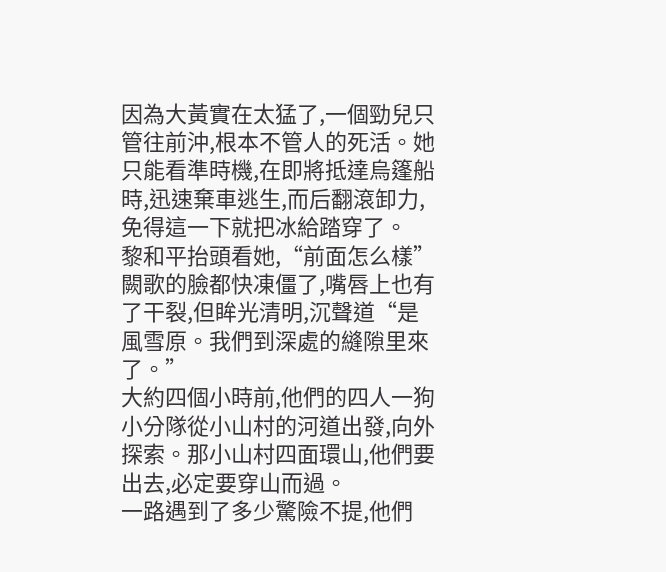因為大黃實在太猛了,一個勁兒只管往前沖,根本不管人的死活。她只能看準時機,在即將抵達烏篷船時,迅速棄車逃生,而后翻滾卸力,免得這一下就把冰給踏穿了。
黎和平抬頭看她,“前面怎么樣”
闕歌的臉都快凍僵了,嘴唇上也有了干裂,但眸光清明,沉聲道“是風雪原。我們到深處的縫隙里來了。”
大約四個小時前,他們的四人一狗小分隊從小山村的河道出發,向外探索。那小山村四面環山,他們要出去,必定要穿山而過。
一路遇到了多少驚險不提,他們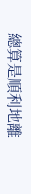總算是順利地離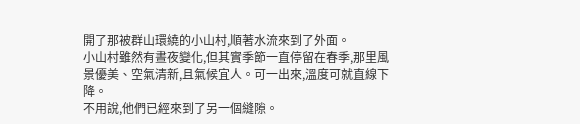開了那被群山環繞的小山村,順著水流來到了外面。
小山村雖然有晝夜變化,但其實季節一直停留在春季,那里風景優美、空氣清新,且氣候宜人。可一出來,溫度可就直線下降。
不用說,他們已經來到了另一個縫隙。